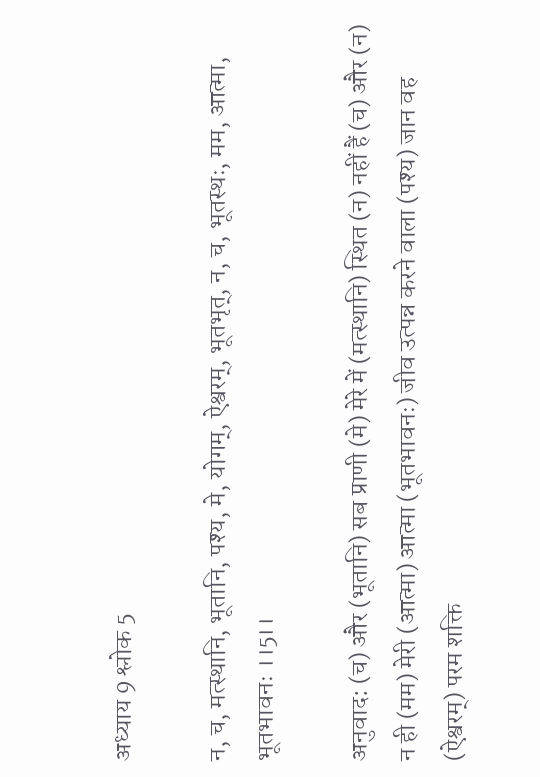अध्याय 9 श्लोक 5

न, च, मत्स्थानि, भूतानि, पश्य, मे, योगम्, ऐश्वरम्, भूतभृत्, न, च, भूतस्थः, मम, आत्मा, भूतभावनः ।।5।।

अनुवाद: (च) और (भूतानि) सब प्राणी (मे) मेरे में (मत्स्थानि) स्थित (न) नहीं हैं (च) और (न) न ही (मम) मेरी (आत्मा) आत्मा (भूतभावनः) जीव उत्पन्न करने वाला (पश्य) जान वह (ऐश्वरम्) परम शक्ति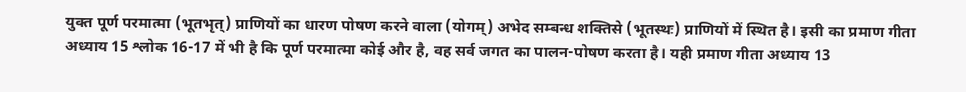युक्त पूर्ण परमात्मा (भूतभृत्) प्राणियों का धारण पोषण करने वाला (योगम्) अभेद सम्बन्ध शक्तिसे (भूतस्थः) प्राणियों में स्थित है। इसी का प्रमाण गीता अध्याय 15 श्लोक 16-17 में भी है कि पूर्ण परमात्मा कोई और है, वह सर्व जगत का पालन-पोषण करता है। यही प्रमाण गीता अध्याय 13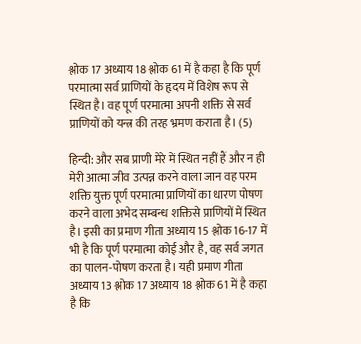श्लोक 17 अध्याय 18 श्लोक 61 में है कहा है कि पूर्ण परमात्मा सर्व प्राणियों के हृदय में विशेष रूप से स्थित है। वह पूर्ण परमात्मा अपनी शक्ति से सर्व प्राणियों को यन्त्र की तरह भ्रमण कराता है। (5)

हिन्दी: और सब प्राणी मेरे में स्थित नहीं हैं और न ही मेरी आत्मा जीव उत्पन्न करने वाला जान वह परम शक्ति युक्त पूर्ण परमात्मा प्राणियों का धारण पोषण करने वाला अभेद सम्बन्ध शक्तिसे प्राणियों में स्थित है। इसी का प्रमाण गीता अध्याय 15 श्लोक 16-17 में भी है कि पूर्ण परमात्मा कोई और है, वह सर्व जगत का पालन-पोषण करता है। यही प्रमाण गीता अध्याय 13 श्लोक 17 अध्याय 18 श्लोक 61 में है कहा है कि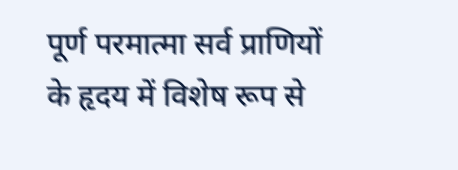पूर्ण परमात्मा सर्व प्राणियों के हृदय में विशेष रूप से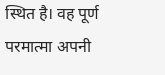स्थित है। वह पूर्ण परमात्मा अपनी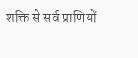शक्ति से सर्व प्राणियों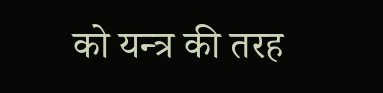को यन्त्र की तरह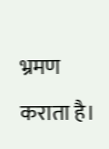भ्रमण कराता है।